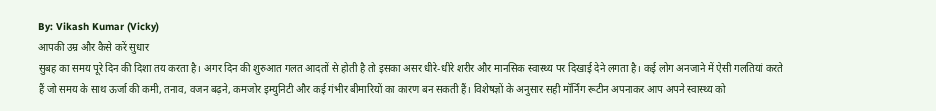By: Vikash Kumar (Vicky)
आपकी उम्र और कैसे करें सुधार
सुबह का समय पूरे दिन की दिशा तय करता है। अगर दिन की शुरुआत गलत आदतों से होती है तो इसका असर धीरे-धीरे शरीर और मानसिक स्वास्थ्य पर दिखाई देने लगता है। कई लोग अनजाने में ऐसी गलतियां करते हैं जो समय के साथ ऊर्जा की कमी, तनाव, वजन बढ़ने, कमजोर इम्युनिटी और कई गंभीर बीमारियों का कारण बन सकती हैं। विशेषज्ञों के अनुसार सही मॉर्निंग रूटीन अपनाकर आप अपने स्वास्थ्य को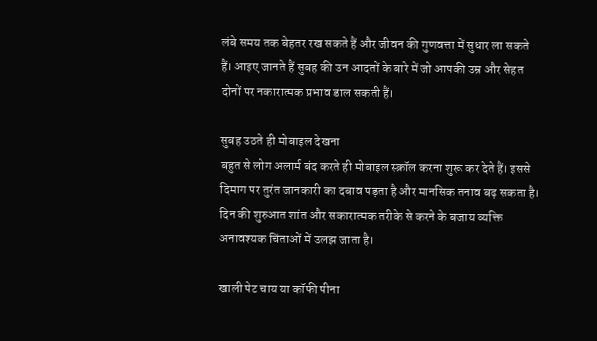लंबे समय तक बेहतर रख सकते हैं और जीवन की गुणवत्ता में सुधार ला सकते हैं। आइए जानते हैं सुबह की उन आदतों के बारे में जो आपकी उम्र और सेहत दोनों पर नकारात्मक प्रभाव डाल सकती हैं।

सुबह उठते ही मोबाइल देखना
बहुत से लोग अलार्म बंद करते ही मोबाइल स्क्रॉल करना शुरू कर देते हैं। इससे दिमाग पर तुरंत जानकारी का दबाव पड़ता है और मानसिक तनाव बढ़ सकता है। दिन की शुरुआत शांत और सकारात्मक तरीके से करने के बजाय व्यक्ति अनावश्यक चिंताओं में उलझ जाता है।

खाली पेट चाय या कॉफी पीना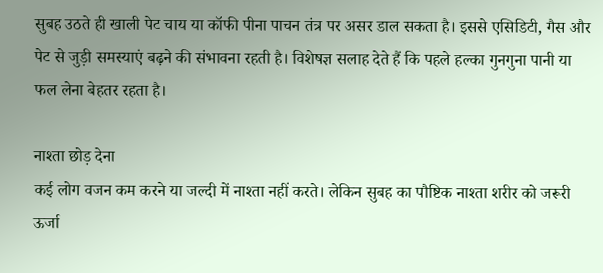सुबह उठते ही खाली पेट चाय या कॉफी पीना पाचन तंत्र पर असर डाल सकता है। इससे एसिडिटी, गैस और पेट से जुड़ी समस्याएं बढ़ने की संभावना रहती है। विशेषज्ञ सलाह देते हैं कि पहले हल्का गुनगुना पानी या फल लेना बेहतर रहता है।

नाश्ता छोड़ देना
कई लोग वजन कम करने या जल्दी में नाश्ता नहीं करते। लेकिन सुबह का पौष्टिक नाश्ता शरीर को जरूरी ऊर्जा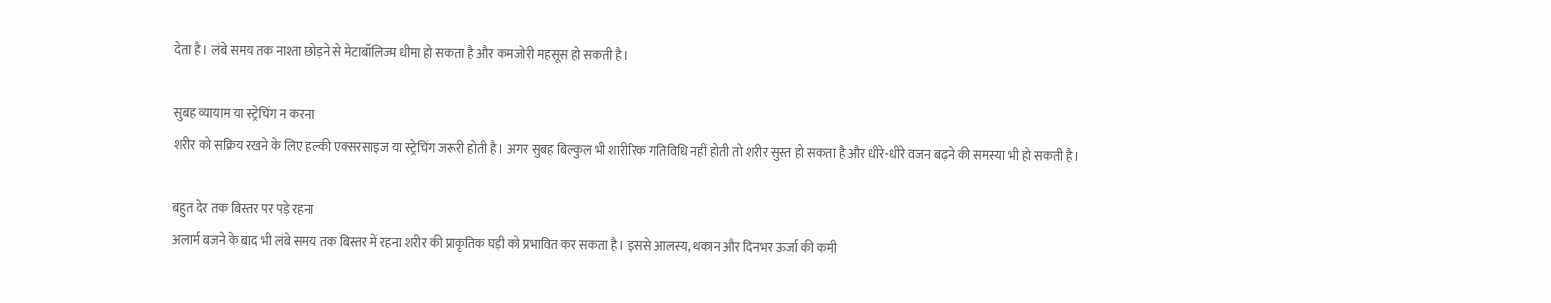देता है। लंबे समय तक नाश्ता छोड़ने से मेटाबॉलिज्म धीमा हो सकता है और कमजोरी महसूस हो सकती है।

सुबह व्यायाम या स्ट्रेचिंग न करना
शरीर को सक्रिय रखने के लिए हल्की एक्सरसाइज या स्ट्रेचिंग जरूरी होती है। अगर सुबह बिल्कुल भी शारीरिक गतिविधि नहीं होती तो शरीर सुस्त हो सकता है और धीरे-धीरे वजन बढ़ने की समस्या भी हो सकती है।

बहुत देर तक बिस्तर पर पड़े रहना
अलार्म बजने के बाद भी लंबे समय तक बिस्तर में रहना शरीर की प्राकृतिक घड़ी को प्रभावित कर सकता है। इससे आलस्य, थकान और दिनभर ऊर्जा की कमी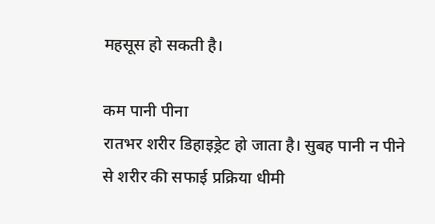महसूस हो सकती है।

कम पानी पीना
रातभर शरीर डिहाइड्रेट हो जाता है। सुबह पानी न पीने से शरीर की सफाई प्रक्रिया धीमी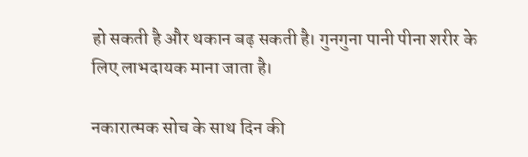हो सकती है और थकान बढ़ सकती है। गुनगुना पानी पीना शरीर के लिए लाभदायक माना जाता है।

नकारात्मक सोच के साथ दिन की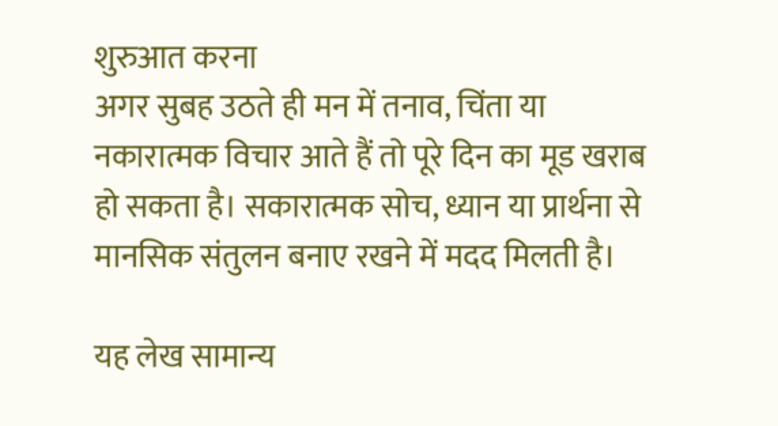शुरुआत करना
अगर सुबह उठते ही मन में तनाव, चिंता या नकारात्मक विचार आते हैं तो पूरे दिन का मूड खराब हो सकता है। सकारात्मक सोच, ध्यान या प्रार्थना से मानसिक संतुलन बनाए रखने में मदद मिलती है।

यह लेख सामान्य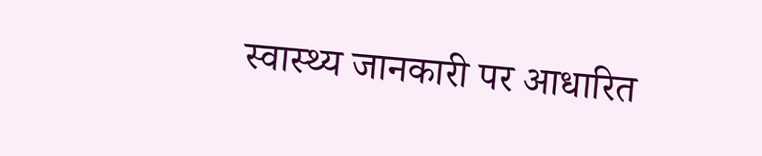स्वास्थ्य जानकारी पर आधारित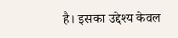है। इसका उद्देश्य केवल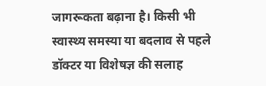जागरूकता बढ़ाना है। किसी भी स्वास्थ्य समस्या या बदलाव से पहले डॉक्टर या विशेषज्ञ की सलाह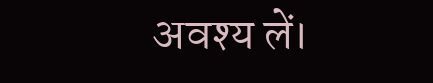अवश्य लें।